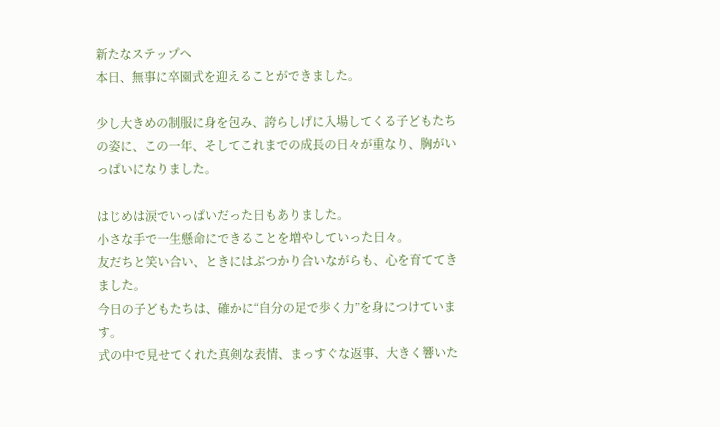新たなステップへ
本日、無事に卒園式を迎えることができました。

少し大きめの制服に身を包み、誇らしげに入場してくる子どもたちの姿に、この一年、そしてこれまでの成長の日々が重なり、胸がいっぱいになりました。

はじめは涙でいっぱいだった日もありました。
小さな手で一生懸命にできることを増やしていった日々。
友だちと笑い合い、ときにはぶつかり合いながらも、心を育ててきました。
今日の子どもたちは、確かに“自分の足で歩く力”を身につけています。
式の中で見せてくれた真剣な表情、まっすぐな返事、大きく響いた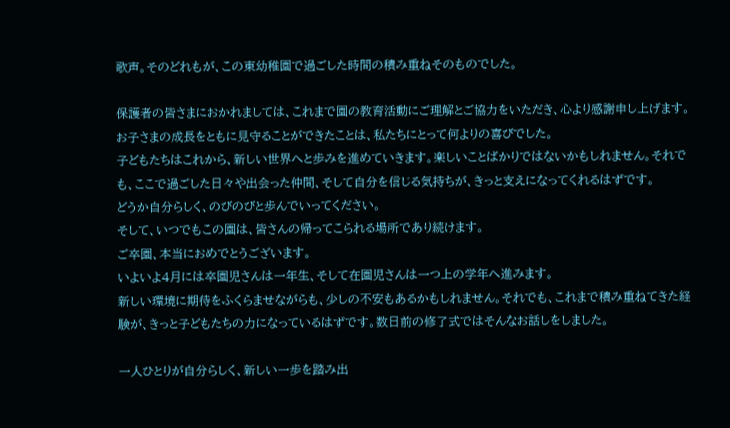歌声。そのどれもが、この東幼稚園で過ごした時間の積み重ねそのものでした。

保護者の皆さまにおかれましては、これまで園の教育活動にご理解とご協力をいただき、心より感謝申し上げます。お子さまの成長をともに見守ることができたことは、私たちにとって何よりの喜びでした。
子どもたちはこれから、新しい世界へと歩みを進めていきます。楽しいことばかりではないかもしれません。それでも、ここで過ごした日々や出会った仲間、そして自分を信じる気持ちが、きっと支えになってくれるはずです。
どうか自分らしく、のびのびと歩んでいってください。
そして、いつでもこの園は、皆さんの帰ってこられる場所であり続けます。
ご卒園、本当におめでとうございます。
いよいよ4月には卒園児さんは一年生、そして在園児さんは一つ上の学年へ進みます。
新しい環境に期待をふくらませながらも、少しの不安もあるかもしれません。それでも、これまで積み重ねてきた経験が、きっと子どもたちの力になっているはずです。数日前の修了式ではそんなお話しをしました。

一人ひとりが自分らしく、新しい一歩を踏み出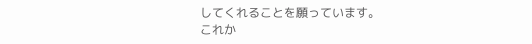してくれることを願っています。
これか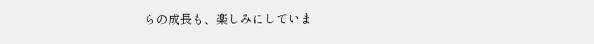らの成長も、楽しみにしていま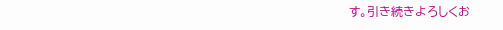す。引き続きよろしくお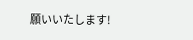願いいたします!